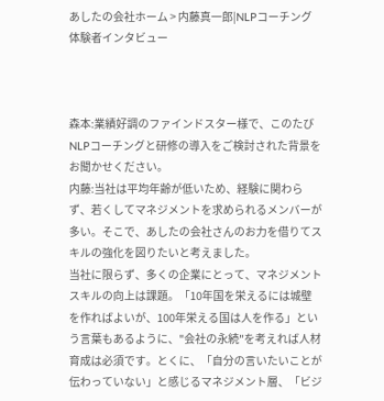あしたの会社ホーム > 内藤真一郎|NLPコーチング 体験者インタビュー



森本:業績好調のファインドスター様で、このたびNLPコーチングと研修の導入をご検討された背景をお聞かせください。
内藤:当社は平均年齢が低いため、経験に関わらず、若くしてマネジメントを求められるメンバーが多い。そこで、あしたの会社さんのお力を借りてスキルの強化を図りたいと考えました。
当社に限らず、多くの企業にとって、マネジメントスキルの向上は課題。「10年国を栄えるには城壁を作ればよいが、100年栄える国は人を作る」という言葉もあるように、"会社の永続"を考えれば人材育成は必須です。とくに、「自分の言いたいことが伝わっていない」と感じるマネジメント層、「ビジ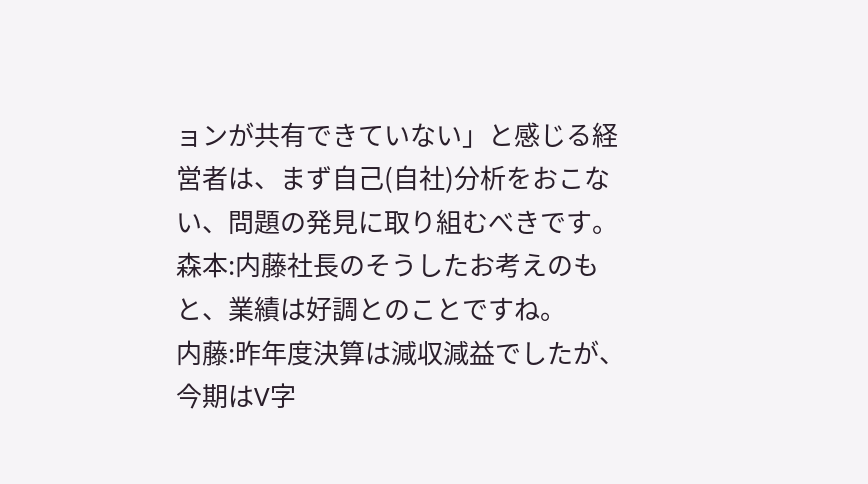ョンが共有できていない」と感じる経営者は、まず自己(自社)分析をおこない、問題の発見に取り組むべきです。
森本:内藤社長のそうしたお考えのもと、業績は好調とのことですね。
内藤:昨年度決算は減収減益でしたが、今期はV字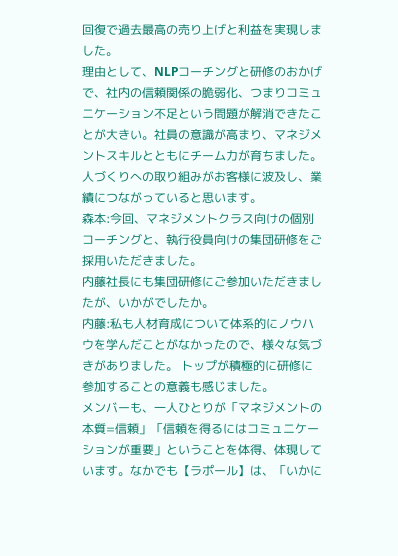回復で過去最高の売り上げと利益を実現しました。
理由として、NLPコーチングと研修のおかげで、社内の信頼関係の脆弱化、つまりコミュニケーション不足という問題が解消できたことが大きい。社員の意識が高まり、マネジメントスキルとともにチーム力が育ちました。
人づくりへの取り組みがお客様に波及し、業績につながっていると思います。
森本:今回、マネジメントクラス向けの個別コーチングと、執行役員向けの集団研修をご採用いただきました。
内藤社長にも集団研修にご参加いただきましたが、いかがでしたか。
内藤:私も人材育成について体系的にノウハウを学んだことがなかったので、様々な気づきがありました。 トップが積極的に研修に参加することの意義も感じました。
メンバーも、一人ひとりが「マネジメントの本質=信頼」「信頼を得るにはコミュニケーションが重要」ということを体得、体現しています。なかでも【ラポール】は、「いかに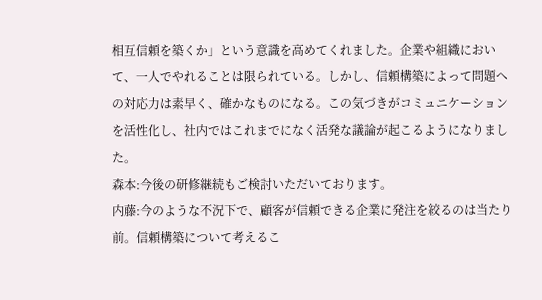相互信頼を築くか」という意識を高めてくれました。企業や組織において、一人でやれることは限られている。しかし、信頼構築によって問題への対応力は素早く、確かなものになる。この気づきがコミュニケーションを活性化し、社内ではこれまでになく活発な議論が起こるようになりました。
森本:今後の研修継続もご検討いただいております。
内藤:今のような不況下で、顧客が信頼できる企業に発注を絞るのは当たり前。信頼構築について考えるこ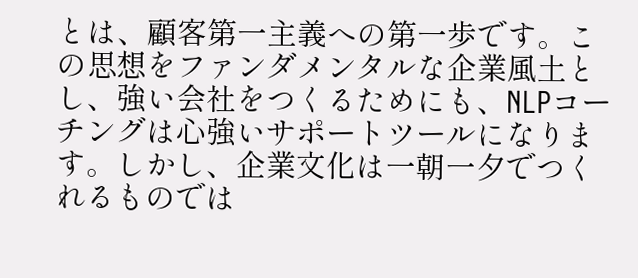とは、顧客第一主義への第一歩です。この思想をファンダメンタルな企業風土とし、強い会社をつくるためにも、NLPコーチングは心強いサポートツールになります。しかし、企業文化は一朝一夕でつくれるものでは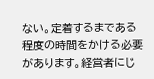ない。定着するまである程度の時間をかける必要があります。経営者にじ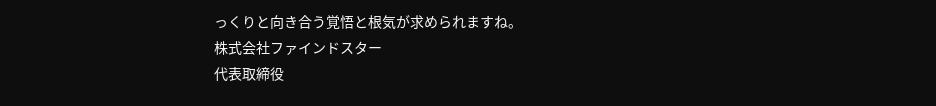っくりと向き合う覚悟と根気が求められますね。
株式会社ファインドスター
代表取締役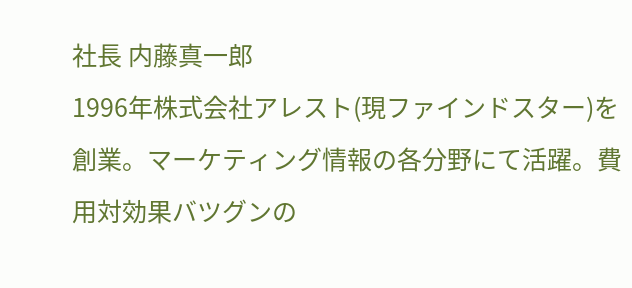社長 内藤真一郎
1996年株式会社アレスト(現ファインドスター)を創業。マーケティング情報の各分野にて活躍。費用対効果バツグンの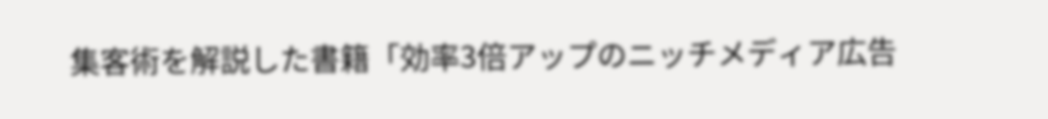集客術を解説した書籍「効率3倍アップのニッチメディア広告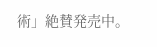術」絶賛発売中。